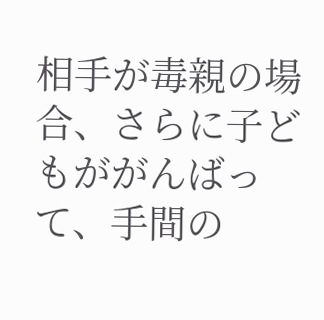相手が毒親の場合、さらに子どもががんばって、手間の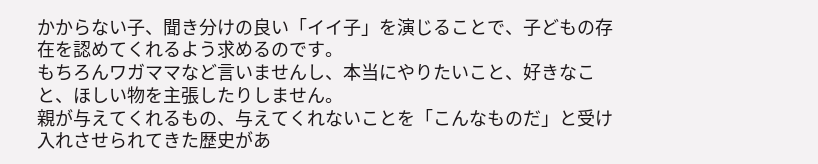かからない子、聞き分けの良い「イイ子」を演じることで、子どもの存在を認めてくれるよう求めるのです。
もちろんワガママなど言いませんし、本当にやりたいこと、好きなこと、ほしい物を主張したりしません。
親が与えてくれるもの、与えてくれないことを「こんなものだ」と受け入れさせられてきた歴史があ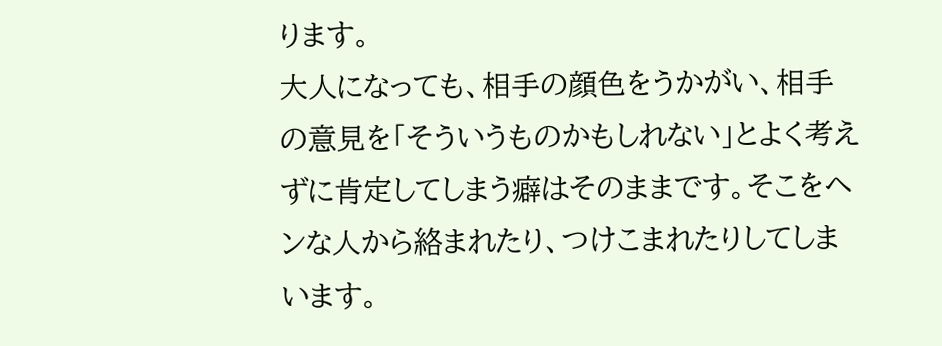ります。
大人になっても、相手の顔色をうかがい、相手の意見を「そういうものかもしれない」とよく考えずに肯定してしまう癖はそのままです。そこをヘンな人から絡まれたり、つけこまれたりしてしまいます。